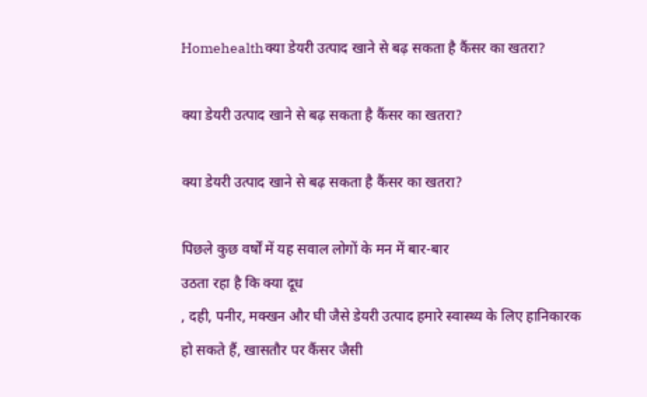Homehealthक्या डेयरी उत्पाद खाने से बढ़ सकता है कैंसर का खतरा?

क्या डेयरी उत्पाद खाने से बढ़ सकता है कैंसर का खतरा?

क्या डेयरी उत्पाद खाने से बढ़ सकता है कैंसर का खतरा?

पिछले कुछ वर्षों में यह सवाल लोगों के मन में बार‍-बार
उठता रहा है कि क्या दूध
, दही, पनीर, मक्खन और घी जैसे डेयरी उत्पाद हमारे स्वास्थ्य के लिए हानिकारक हो सकते हैं, खासतौर पर कैंसर जैसी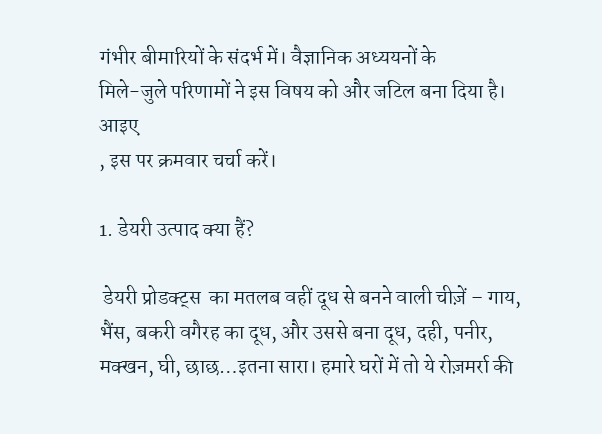गंभीर बीमारियों के संदर्भ में। वैज्ञानिक अध्ययनों के
मिले-जुले परिणामों ने इस विषय को और जटिल बना दिया है। आइए
, इस पर क्रमवार चर्चा करें।

1. डेयरी उत्पाद क्या हैं?

 डेयरी प्रोडक्ट्स  का मतलब वहीं दूध से बनने वाली चीज़ें – गाय, भैंस, बकरी वगैरह का दूध, और उससे बना दूध, दही, पनीर, मक्खन, घी, छाछ…इतना सारा। हमारे घरों में तो ये रोज़मर्रा की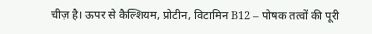चीज़ है। ऊपर से कैल्शियम, प्रोटीन, विटामिन B12 – पोषक तत्वों की पूरी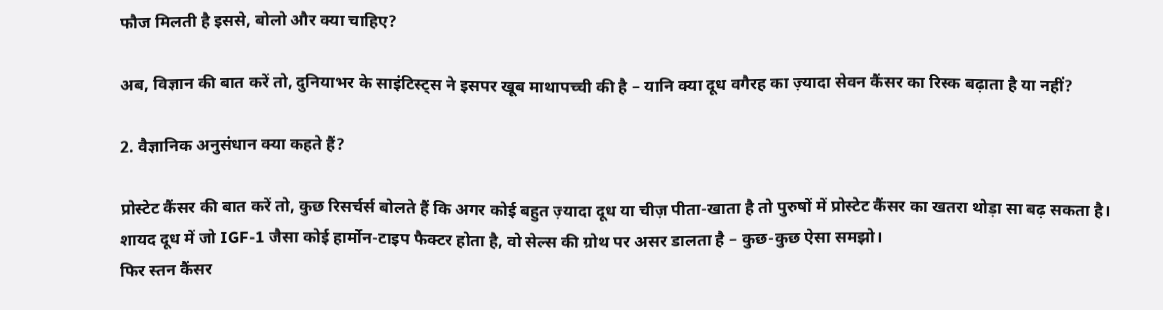फौज मिलती है इससे, बोलो और क्या चाहिए?

अब, विज्ञान की बात करें तो, दुनियाभर के साइंटिस्ट्स ने इसपर खूब माथापच्ची की है – यानि क्या दूध वगैरह का ज़्यादा सेवन कैंसर का रिस्क बढ़ाता है या नहीं?

2. वैज्ञानिक अनुसंधान क्या कहते हैं?

प्रोस्टेट कैंसर की बात करें तो, कुछ रिसर्चर्स बोलते हैं कि अगर कोई बहुत ज़्यादा दूध या चीज़ पीता-खाता है तो पुरुषों में प्रोस्टेट कैंसर का खतरा थोड़ा सा बढ़ सकता है। शायद दूध में जो IGF-1 जैसा कोई हार्मोन-टाइप फैक्टर होता है, वो सेल्स की ग्रोथ पर असर डालता है – कुछ-कुछ ऐसा समझो।
फिर स्तन कैंसर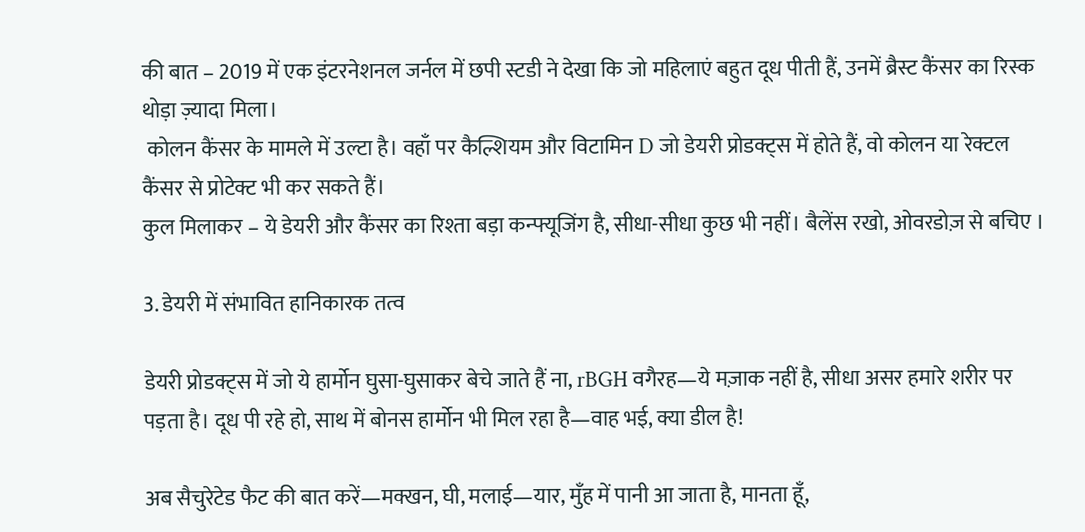की बात – 2019 में एक इंटरनेशनल जर्नल में छपी स्टडी ने देखा कि जो महिलाएं बहुत दूध पीती हैं, उनमें ब्रैस्ट कैंसर का रिस्क थोड़ा ज़्यादा मिला।
 कोलन कैंसर के मामले में उल्टा है। वहाँ पर कैल्शियम और विटामिन D जो डेयरी प्रोडक्ट्स में होते हैं, वो कोलन या रेक्टल कैंसर से प्रोटेक्ट भी कर सकते हैं।
कुल मिलाकर – ये डेयरी और कैंसर का रिश्ता बड़ा कन्फ्यूजिंग है, सीधा-सीधा कुछ भी नहीं। बैलेंस रखो, ओवरडोज़ से बचिए ।

3. डेयरी में संभावित हानिकारक तत्व

डेयरी प्रोडक्ट्स में जो ये हार्मोन घुसा-घुसाकर बेचे जाते हैं ना, rBGH वगैरह—ये मज़ाक नहीं है, सीधा असर हमारे शरीर पर पड़ता है। दूध पी रहे हो, साथ में बोनस हार्मोन भी मिल रहा है—वाह भई, क्या डील है!

अब सैचुरेटेड फैट की बात करें—मक्खन, घी, मलाई—यार, मुँह में पानी आ जाता है, मानता हूँ,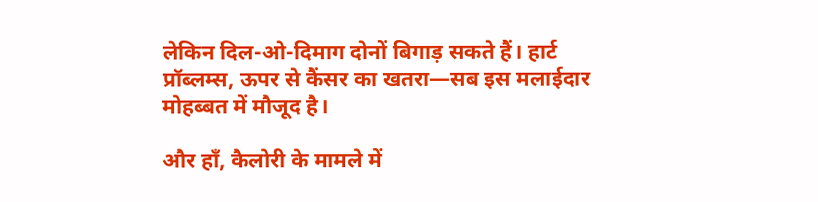लेकिन दिल-ओ-दिमाग दोनों बिगाड़ सकते हैं। हार्ट प्रॉब्लम्स, ऊपर से कैंसर का खतरा—सब इस मलाईदार मोहब्बत में मौजूद है।

और हाँ, कैलोरी के मामले में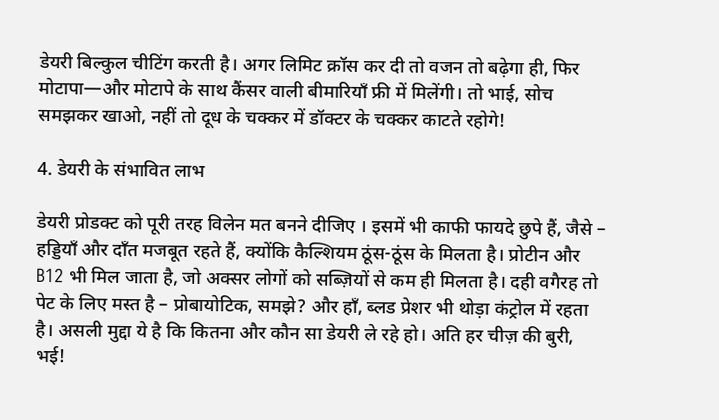डेयरी बिल्कुल चीटिंग करती है। अगर लिमिट क्रॉस कर दी तो वजन तो बढ़ेगा ही, फिर मोटापा—और मोटापे के साथ कैंसर वाली बीमारियाँ फ्री में मिलेंगी। तो भाई, सोच समझकर खाओ, नहीं तो दूध के चक्कर में डॉक्टर के चक्कर काटते रहोगे!

4. डेयरी के संभावित लाभ

डेयरी प्रोडक्ट को पूरी तरह विलेन मत बनने दीजिए । इसमें भी काफी फायदे छुपे हैं, जैसे – हड्डियाँ और दाँत मजबूत रहते हैं, क्योंकि कैल्शियम ठूंस-ठूंस के मिलता है। प्रोटीन और B12 भी मिल जाता है, जो अक्सर लोगों को सब्ज़ियों से कम ही मिलता है। दही वगैरह तो पेट के लिए मस्त है – प्रोबायोटिक, समझे? और हाँ, ब्लड प्रेशर भी थोड़ा कंट्रोल में रहता है। असली मुद्दा ये है कि कितना और कौन सा डेयरी ले रहे हो। अति हर चीज़ की बुरी, भई!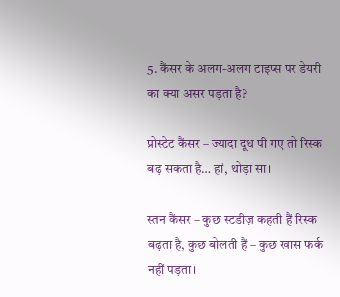5. कैंसर के अलग-अलग टाइप्स पर डेयरी का क्या असर पड़ता है?

प्रोस्टेट कैंसर – ज्यादा दूध पी गए तो रिस्क बढ़ सकता है… हां, थोड़ा सा।

स्तन कैंसर – कुछ स्टडीज़ कहती हैं रिस्क बढ़ता है, कुछ बोलती हैं – कुछ खास फर्क नहीं पड़ता।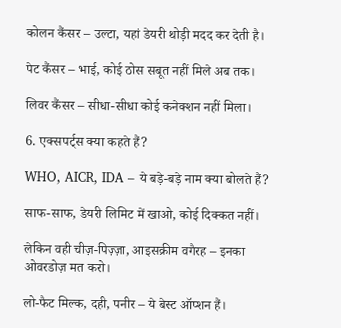कोलन कैंसर – उल्टा, यहां डेयरी थोड़ी मदद कर देती है।

पेट कैंसर – भाई, कोई ठोस सबूत नहीं मिले अब तक।

लिवर कैंसर – सीधा-सीधा कोई कनेक्शन नहीं मिला।

6. एक्सपर्ट्स क्या कहते हैं?

WHO, AICR, IDA – ये बड़े-बड़े नाम क्या बोलते हैं?

साफ-साफ, डेयरी लिमिट में खाओ, कोई दिक्कत नहीं।

लेकिन वही चीज़-पिज़्ज़ा, आइसक्रीम वगैरह – इनका ओवरडोज़ मत करो।

लो-फैट मिल्क, दही, पनीर – ये बेस्ट ऑप्शन हैं।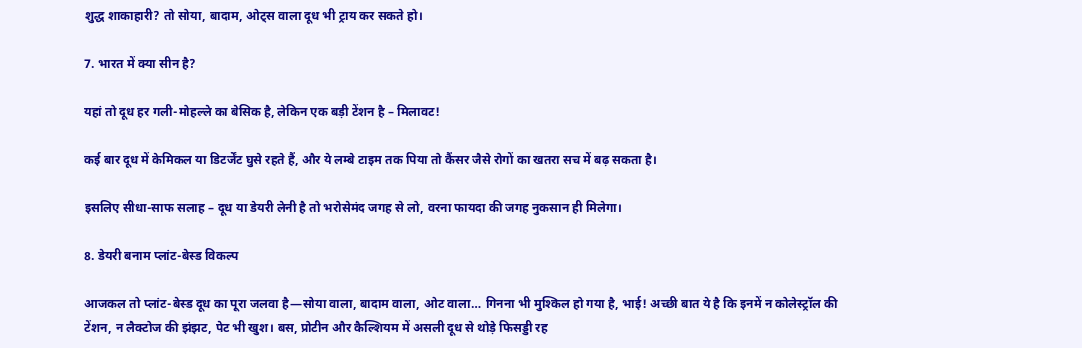शुद्ध शाकाहारी? तो सोया, बादाम, ओट्स वाला दूध भी ट्राय कर सकते हो।

7. भारत में क्या सीन है?

यहां तो दूध हर गली-मोहल्ले का बेसिक है, लेकिन एक बड़ी टेंशन है – मिलावट!

कई बार दूध में केमिकल या डिटर्जेंट घुसे रहते हैं, और ये लम्बे टाइम तक पिया तो कैंसर जैसे रोगों का खतरा सच में बढ़ सकता है।

इसलिए सीधा-साफ सलाह – दूध या डेयरी लेनी है तो भरोसेमंद जगह से लो, वरना फायदा की जगह नुकसान ही मिलेगा।

8. डेयरी बनाम प्लांट-बेस्ड विकल्प

आजकल तो प्लांट-बेस्ड दूध का पूरा जलवा है—सोया वाला, बादाम वाला, ओट वाला… गिनना भी मुश्किल हो गया है, भाई! अच्छी बात ये है कि इनमें न कोलेस्ट्रॉल की टेंशन, न लैक्टोज की झंझट, पेट भी खुश। बस, प्रोटीन और कैल्शियम में असली दूध से थोड़े फिसड्डी रह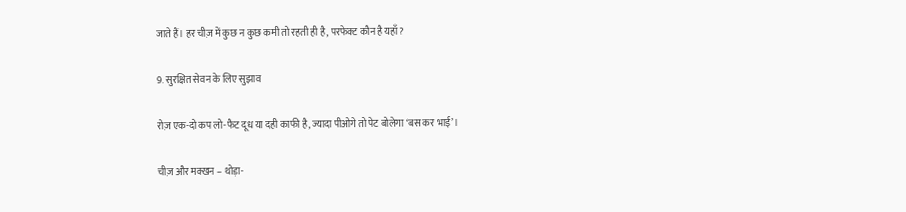जाते हैं। हर चीज़ में कुछ न कुछ कमी तो रहती ही है, परफेक्ट कौन है यहाँ?

9. सुरक्षित सेवन के लिए सुझाव

रोज़ एक-दो कप लो-फैट दूध या दही काफी है, ज्यादा पीओगे तो पेट बोलेगा ‘बस कर भाई’।

चीज़ और मक्खन – थोड़ा-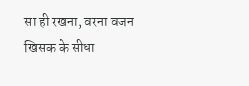सा ही रखना, वरना वजन खिसक के सीधा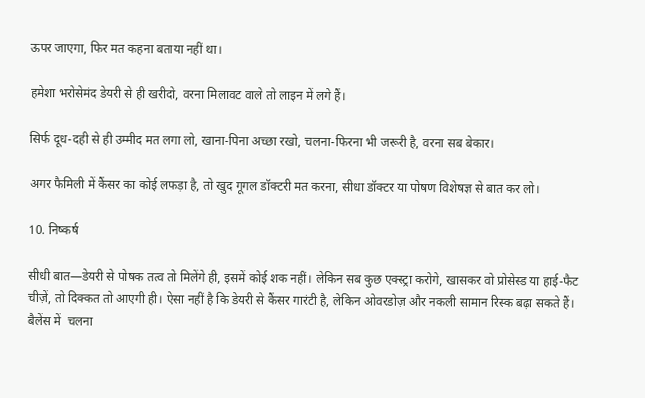ऊपर जाएगा, फिर मत कहना बताया नहीं था।

हमेशा भरोसेमंद डेयरी से ही खरीदो, वरना मिलावट वाले तो लाइन में लगे हैं।

सिर्फ दूध-दही से ही उम्मीद मत लगा लो, खाना-पिना अच्छा रखो, चलना-फिरना भी जरूरी है, वरना सब बेकार।

अगर फैमिली में कैंसर का कोई लफड़ा है, तो खुद गूगल डॉक्टरी मत करना, सीधा डॉक्टर या पोषण विशेषज्ञ से बात कर लो।

10. निष्कर्ष

सीधी बात—डेयरी से पोषक तत्व तो मिलेंगे ही, इसमें कोई शक नहीं। लेकिन सब कुछ एक्स्ट्रा करोगे, खासकर वो प्रोसेस्ड या हाई-फैट चीज़ें, तो दिक्कत तो आएगी ही। ऐसा नहीं है कि डेयरी से कैंसर गारंटी है, लेकिन ओवरडोज़ और नकली सामान रिस्क बढ़ा सकते हैं। बैलेंस में  चलना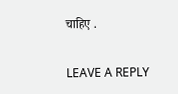चाहिए .

LEAVE A REPLY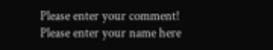Please enter your comment!
Please enter your name here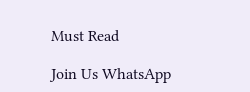Must Read

Join Us WhatsApp